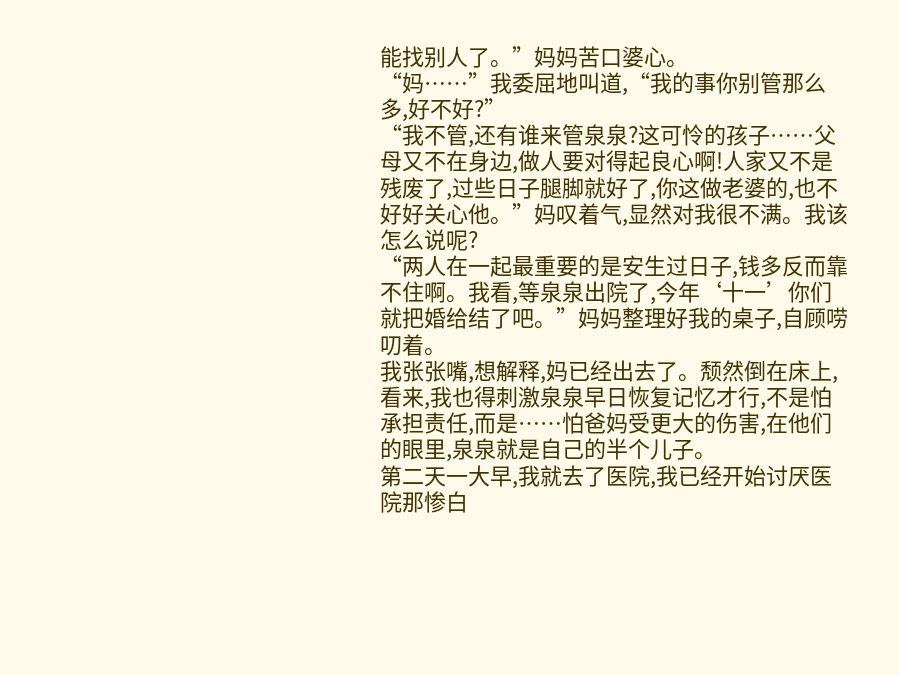能找别人了。”妈妈苦口婆心。
“妈……”我委屈地叫道,“我的事你别管那么多,好不好?”
“我不管,还有谁来管泉泉?这可怜的孩子……父母又不在身边,做人要对得起良心啊!人家又不是残废了,过些日子腿脚就好了,你这做老婆的,也不好好关心他。”妈叹着气,显然对我很不满。我该怎么说呢?
“两人在一起最重要的是安生过日子,钱多反而靠不住啊。我看,等泉泉出院了,今年‘十一’你们就把婚给结了吧。”妈妈整理好我的桌子,自顾唠叨着。
我张张嘴,想解释,妈已经出去了。颓然倒在床上,看来,我也得刺激泉泉早日恢复记忆才行,不是怕承担责任,而是……怕爸妈受更大的伤害,在他们的眼里,泉泉就是自己的半个儿子。
第二天一大早,我就去了医院,我已经开始讨厌医院那惨白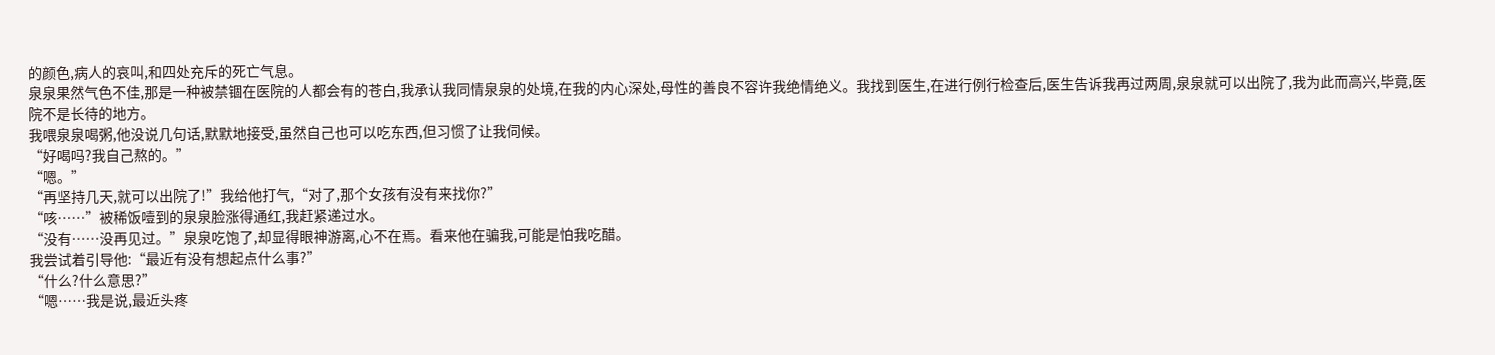的颜色,病人的哀叫,和四处充斥的死亡气息。
泉泉果然气色不佳,那是一种被禁锢在医院的人都会有的苍白,我承认我同情泉泉的处境,在我的内心深处,母性的善良不容许我绝情绝义。我找到医生,在进行例行检查后,医生告诉我再过两周,泉泉就可以出院了,我为此而高兴,毕竟,医院不是长待的地方。
我喂泉泉喝粥,他没说几句话,默默地接受,虽然自己也可以吃东西,但习惯了让我伺候。
“好喝吗?我自己熬的。”
“嗯。”
“再坚持几天,就可以出院了!”我给他打气,“对了,那个女孩有没有来找你?”
“咳……”被稀饭噎到的泉泉脸涨得通红,我赶紧递过水。
“没有……没再见过。”泉泉吃饱了,却显得眼神游离,心不在焉。看来他在骗我,可能是怕我吃醋。
我尝试着引导他:“最近有没有想起点什么事?”
“什么?什么意思?”
“嗯……我是说,最近头疼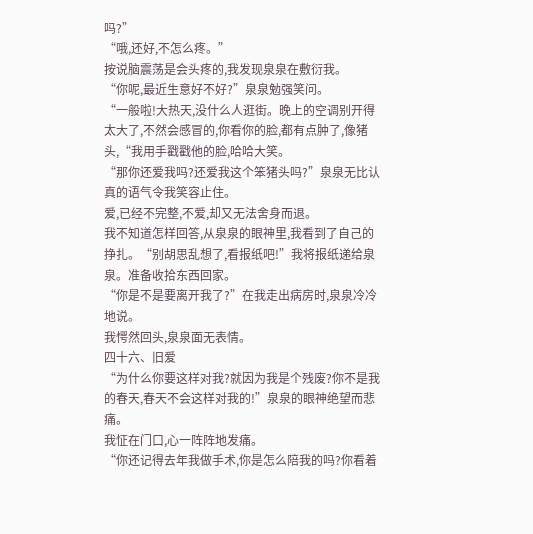吗?”
“哦,还好,不怎么疼。”
按说脑震荡是会头疼的,我发现泉泉在敷衍我。
“你呢,最近生意好不好?”泉泉勉强笑问。
“一般啦!大热天,没什么人逛街。晚上的空调别开得太大了,不然会感冒的,你看你的脸,都有点肿了,像猪头,“我用手戳戳他的脸,哈哈大笑。
“那你还爱我吗?还爱我这个笨猪头吗?”泉泉无比认真的语气令我笑容止住。
爱,已经不完整,不爱,却又无法舍身而退。
我不知道怎样回答,从泉泉的眼神里,我看到了自己的挣扎。“别胡思乱想了,看报纸吧!”我将报纸递给泉泉。准备收拾东西回家。
“你是不是要离开我了?”在我走出病房时,泉泉冷冷地说。
我愕然回头,泉泉面无表情。
四十六、旧爱
“为什么你要这样对我?就因为我是个残废?你不是我的春天,春天不会这样对我的!”泉泉的眼神绝望而悲痛。
我怔在门口,心一阵阵地发痛。
“你还记得去年我做手术,你是怎么陪我的吗?你看着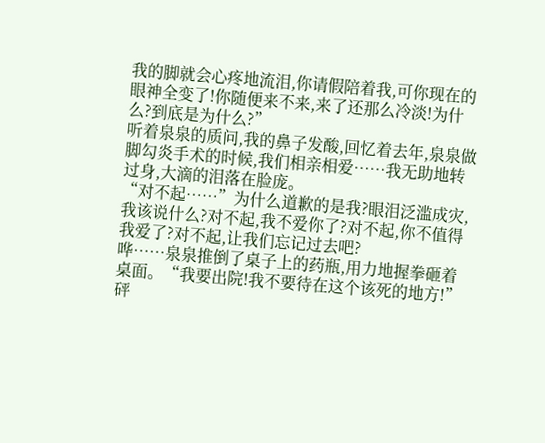我的脚就会心疼地流泪,你请假陪着我,可你现在的眼神全变了!你随便来不来,来了还那么冷淡!为什么?到底是为什么?”
听着泉泉的质问,我的鼻子发酸,回忆着去年,泉泉做脚勾炎手术的时候,我们相亲相爱……我无助地转过身,大滴的泪落在脸庞。
“对不起……”为什么道歉的是我?眼泪泛滥成灾,我该说什么?对不起,我不爱你了?对不起,你不值得我爱了?对不起,让我们忘记过去吧?
哗……泉泉推倒了桌子上的药瓶,用力地握拳砸着桌面。“我要出院!我不要待在这个该死的地方!”
砰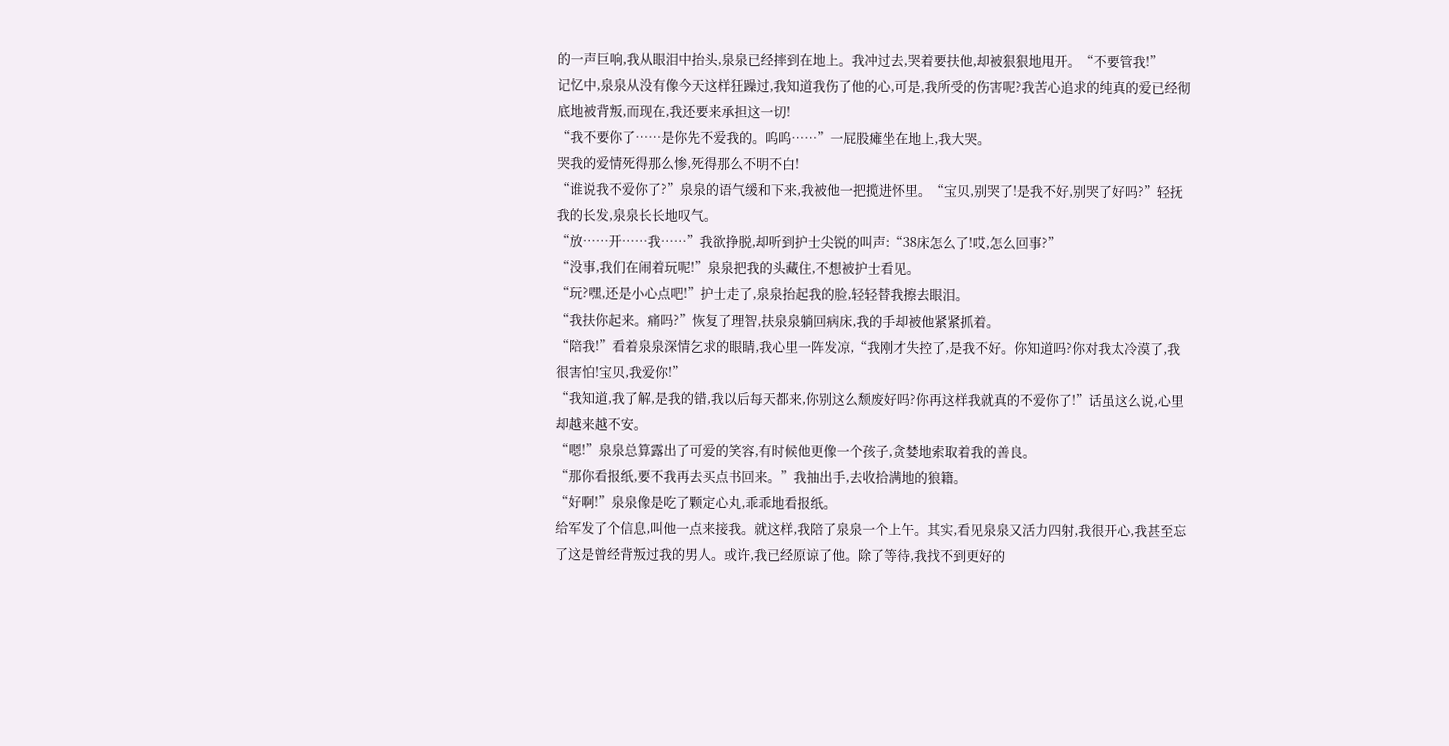的一声巨响,我从眼泪中抬头,泉泉已经摔到在地上。我冲过去,哭着要扶他,却被狠狠地甩开。“不要管我!”
记忆中,泉泉从没有像今天这样狂躁过,我知道我伤了他的心,可是,我所受的伤害呢?我苦心追求的纯真的爱已经彻底地被背叛,而现在,我还要来承担这一切!
“我不要你了……是你先不爱我的。呜呜……”一屁股瘫坐在地上,我大哭。
哭我的爱情死得那么惨,死得那么不明不白!
“谁说我不爱你了?”泉泉的语气缓和下来,我被他一把揽进怀里。“宝贝,别哭了!是我不好,别哭了好吗?”轻抚我的长发,泉泉长长地叹气。
“放……开……我……”我欲挣脱,却听到护士尖锐的叫声:“38床怎么了!哎,怎么回事?”
“没事,我们在闹着玩呢!”泉泉把我的头藏住,不想被护士看见。
“玩?嘿,还是小心点吧!”护士走了,泉泉抬起我的脸,轻轻替我擦去眼泪。
“我扶你起来。痛吗?”恢复了理智,扶泉泉躺回病床,我的手却被他紧紧抓着。
“陪我!”看着泉泉深情乞求的眼睛,我心里一阵发凉,“我刚才失控了,是我不好。你知道吗?你对我太冷漠了,我很害怕!宝贝,我爱你!”
“我知道,我了解,是我的错,我以后每天都来,你别这么颓废好吗?你再这样我就真的不爱你了!”话虽这么说,心里却越来越不安。
“嗯!”泉泉总算露出了可爱的笑容,有时候他更像一个孩子,贪婪地索取着我的善良。
“那你看报纸,要不我再去买点书回来。”我抽出手,去收拾满地的狼籍。
“好啊!”泉泉像是吃了颗定心丸,乖乖地看报纸。
给军发了个信息,叫他一点来接我。就这样,我陪了泉泉一个上午。其实,看见泉泉又活力四射,我很开心,我甚至忘了这是曾经背叛过我的男人。或许,我已经原谅了他。除了等待,我找不到更好的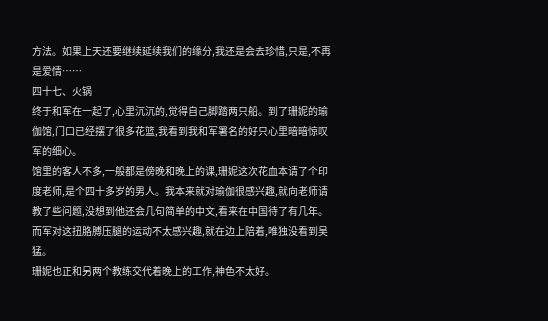方法。如果上天还要继续延续我们的缘分,我还是会去珍惜,只是,不再是爱情……
四十七、火锅
终于和军在一起了,心里沉沉的,觉得自己脚踏两只船。到了珊妮的瑜伽馆,门口已经摆了很多花篮,我看到我和军署名的好只心里暗暗惊叹军的细心。
馆里的客人不多,一般都是傍晚和晚上的课,珊妮这次花血本请了个印度老师,是个四十多岁的男人。我本来就对瑜伽很感兴趣,就向老师请教了些问题,没想到他还会几句简单的中文,看来在中国待了有几年。而军对这扭胳膊压腿的运动不太感兴趣,就在边上陪着,唯独没看到吴猛。
珊妮也正和另两个教练交代着晚上的工作,神色不太好。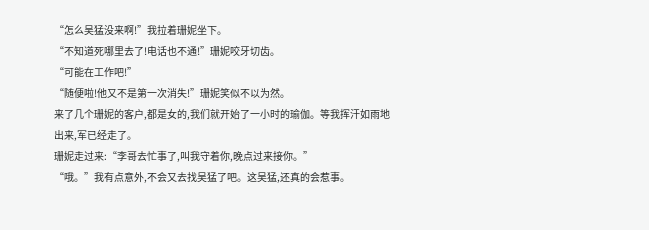“怎么吴猛没来啊!”我拉着珊妮坐下。
“不知道死哪里去了!电话也不通!”珊妮咬牙切齿。
“可能在工作吧!”
“随便啦!他又不是第一次消失!”珊妮笑似不以为然。
来了几个珊妮的客户,都是女的,我们就开始了一小时的瑜伽。等我挥汗如雨地出来,军已经走了。
珊妮走过来:“李哥去忙事了,叫我守着你,晚点过来接你。”
“哦。”我有点意外,不会又去找吴猛了吧。这吴猛,还真的会惹事。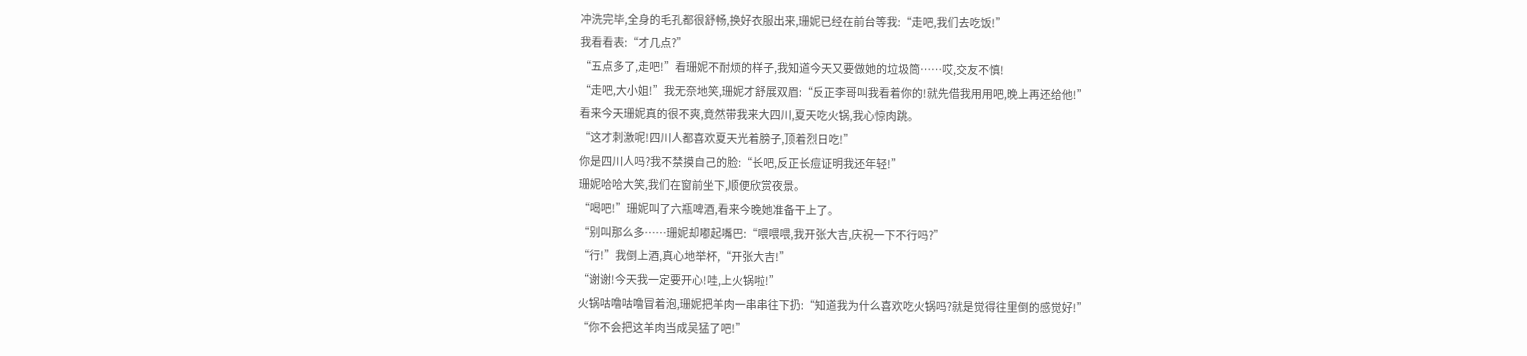冲洗完毕,全身的毛孔都很舒畅,换好衣服出来,珊妮已经在前台等我:“走吧,我们去吃饭!”
我看看表:“才几点?”
“五点多了,走吧!”看珊妮不耐烦的样子,我知道今天又要做她的垃圾筒……哎,交友不慎!
“走吧,大小姐!”我无奈地笑,珊妮才舒展双眉:“反正李哥叫我看着你的!就先借我用用吧,晚上再还给他!”
看来今天珊妮真的很不爽,竟然带我来大四川,夏天吃火锅,我心惊肉跳。
“这才刺激呢!四川人都喜欢夏天光着膀子,顶着烈日吃!”
你是四川人吗?我不禁摸自己的脸:“长吧,反正长痘证明我还年轻!”
珊妮哈哈大笑,我们在窗前坐下,顺便欣赏夜景。
“喝吧!”珊妮叫了六瓶啤酒,看来今晚她准备干上了。
“别叫那么多……珊妮却嘟起嘴巴:“喂喂喂,我开张大吉,庆祝一下不行吗?”
“行!”我倒上酒,真心地举杯,“开张大吉!”
“谢谢!今天我一定要开心!哇,上火锅啦!”
火锅咕噜咕噜冒着泡,珊妮把羊肉一串串往下扔:“知道我为什么喜欢吃火锅吗?就是觉得往里倒的感觉好!”
“你不会把这羊肉当成吴猛了吧!”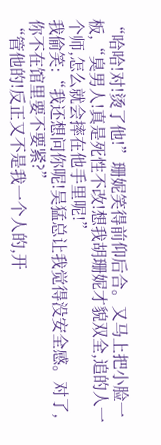“哈哈!对!烫了他!”珊妮笑得前仰后合。又马上把小脸一板,“臭男人!真是死性不改!想我胡珊妮才貌双全,追的人一个师,怎么就会摔在他手里呢!”
我偷笑:“我还想问你呢!吴猛总让我觉得没安全感。对了,你不在馆里要不要紧?”
“管他的!反正又不是我一个人的,开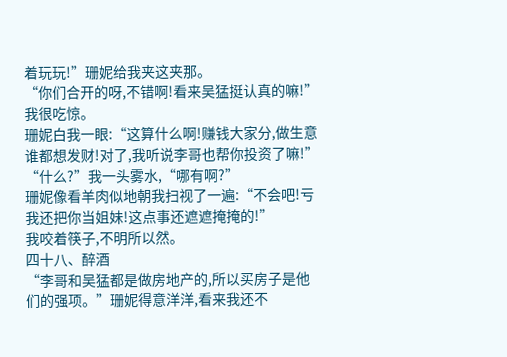着玩玩!”珊妮给我夹这夹那。
“你们合开的呀,不错啊!看来吴猛挺认真的嘛!”我很吃惊。
珊妮白我一眼:“这算什么啊!赚钱大家分,做生意谁都想发财!对了,我听说李哥也帮你投资了嘛!”
“什么?”我一头雾水,“哪有啊?”
珊妮像看羊肉似地朝我扫视了一遍:“不会吧!亏我还把你当姐妹!这点事还遮遮掩掩的!”
我咬着筷子,不明所以然。
四十八、醉酒
“李哥和吴猛都是做房地产的,所以买房子是他们的强项。”珊妮得意洋洋,看来我还不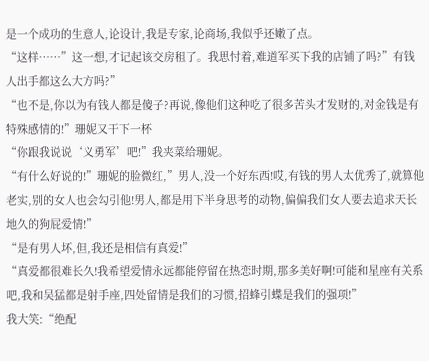是一个成功的生意人,论设计,我是专家,论商场,我似乎还嫩了点。
“这样……”这一想,才记起该交房租了。我思忖着,难道军买下我的店铺了吗?”有钱人出手都这么大方吗?”
“也不是,你以为有钱人都是傻子?再说,像他们这种吃了很多苦头才发财的,对金钱是有特殊感情的!”珊妮又干下一杯
“你跟我说说‘义勇军’吧!”我夹菜给珊妮。
“有什么好说的!”珊妮的脸微红,”男人,没一个好东西!哎,有钱的男人太优秀了,就算他老实,别的女人也会勾引他!男人,都是用下半身思考的动物,偏偏我们女人要去追求天长地久的狗屁爱情!”
“是有男人坏,但,我还是相信有真爱!”
“真爱都很难长久!我希望爱情永远都能停留在热恋时期,那多美好啊!可能和星座有关系吧,我和吴猛都是射手座,四处留情是我们的习惯,招蜂引蝶是我们的强项!”
我大笑:“绝配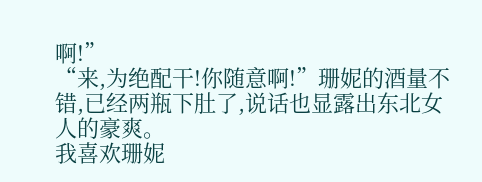啊!”
“来,为绝配干!你随意啊!”珊妮的酒量不错,已经两瓶下肚了,说话也显露出东北女人的豪爽。
我喜欢珊妮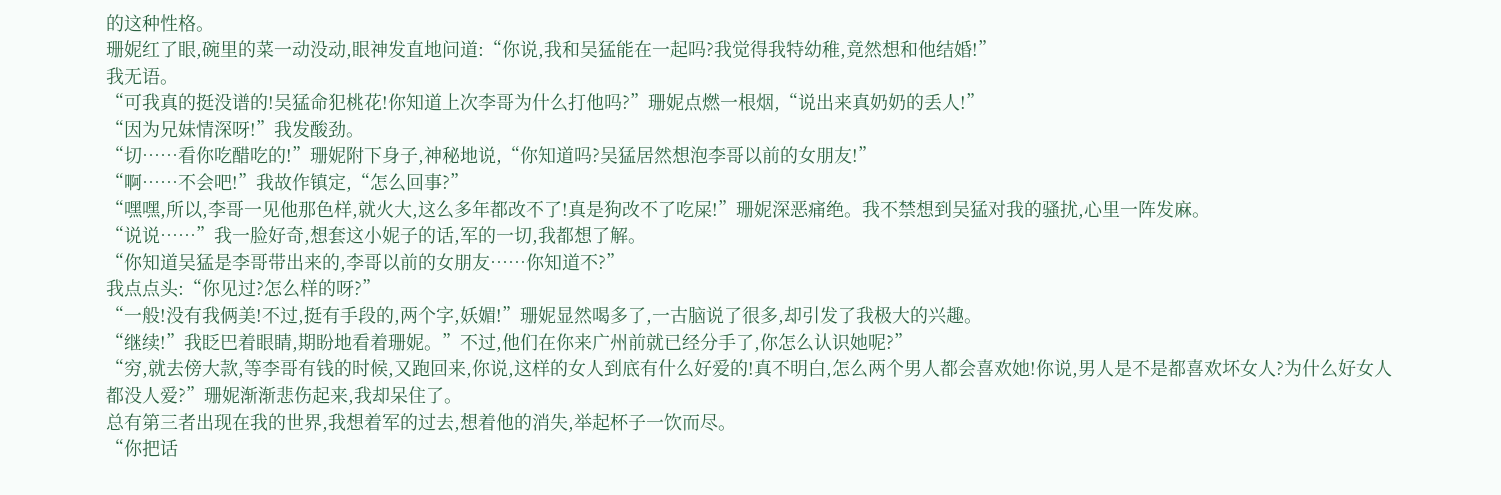的这种性格。
珊妮红了眼,碗里的菜一动没动,眼神发直地问道:“你说,我和吴猛能在一起吗?我觉得我特幼稚,竟然想和他结婚!”
我无语。
“可我真的挺没谱的!吴猛命犯桃花!你知道上次李哥为什么打他吗?”珊妮点燃一根烟,“说出来真奶奶的丢人!”
“因为兄妹情深呀!”我发酸劲。
“切……看你吃醋吃的!”珊妮附下身子,神秘地说,“你知道吗?吴猛居然想泡李哥以前的女朋友!”
“啊……不会吧!”我故作镇定,“怎么回事?”
“嘿嘿,所以,李哥一见他那色样,就火大,这么多年都改不了!真是狗改不了吃屎!”珊妮深恶痛绝。我不禁想到吴猛对我的骚扰,心里一阵发麻。
“说说……”我一脸好奇,想套这小妮子的话,军的一切,我都想了解。
“你知道吴猛是李哥带出来的,李哥以前的女朋友……你知道不?”
我点点头:“你见过?怎么样的呀?”
“一般!没有我俩美!不过,挺有手段的,两个字,妖媚!”珊妮显然喝多了,一古脑说了很多,却引发了我极大的兴趣。
“继续!”我眨巴着眼睛,期盼地看着珊妮。”不过,他们在你来广州前就已经分手了,你怎么认识她呢?”
“穷,就去傍大款,等李哥有钱的时候,又跑回来,你说,这样的女人到底有什么好爱的!真不明白,怎么两个男人都会喜欢她!你说,男人是不是都喜欢坏女人?为什么好女人都没人爱?”珊妮渐渐悲伤起来,我却呆住了。
总有第三者出现在我的世界,我想着军的过去,想着他的消失,举起杯子一饮而尽。
“你把话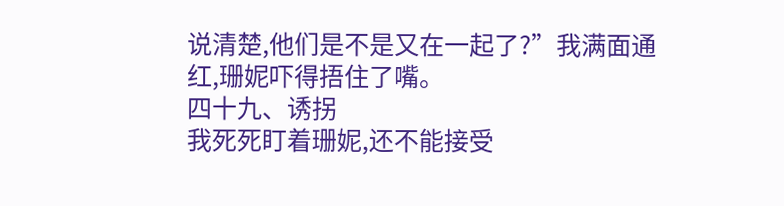说清楚,他们是不是又在一起了?”我满面通红,珊妮吓得捂住了嘴。
四十九、诱拐
我死死盯着珊妮,还不能接受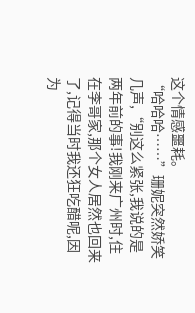这个情感噩耗。
“哈哈哈……”珊妮突然娇笑几声,“别这么紧张,我说的是两年前的事!我刚来广州时,住在李哥家,那个女人居然也回来了,记得当时我还狂吃醋呢,因为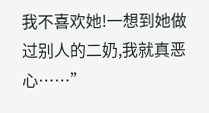我不喜欢她!一想到她做过别人的二奶,我就真恶心……”